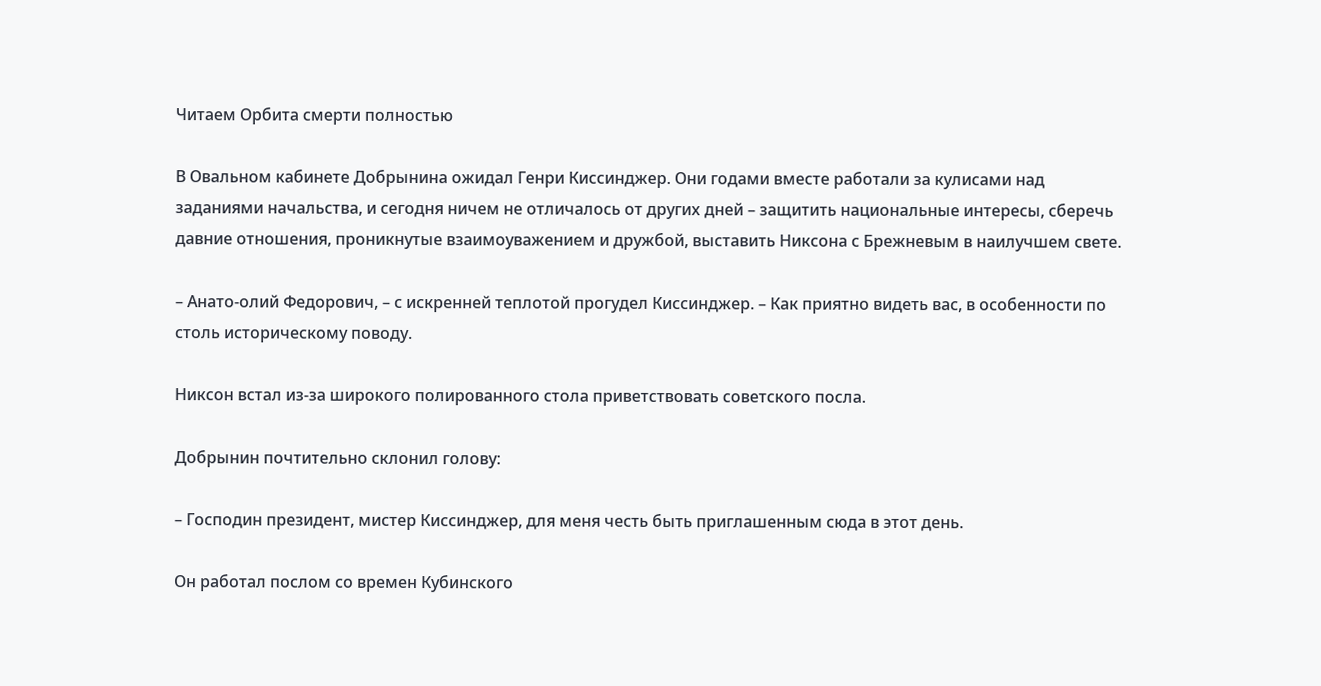Читаем Орбита смерти полностью

В Овальном кабинете Добрынина ожидал Генри Киссинджер. Они годами вместе работали за кулисами над заданиями начальства, и сегодня ничем не отличалось от других дней – защитить национальные интересы, сберечь давние отношения, проникнутые взаимоуважением и дружбой, выставить Никсона с Брежневым в наилучшем свете.

– Анато-олий Федорович, – с искренней теплотой прогудел Киссинджер. – Как приятно видеть вас, в особенности по столь историческому поводу.

Никсон встал из-за широкого полированного стола приветствовать советского посла.

Добрынин почтительно склонил голову:

– Господин президент, мистер Киссинджер, для меня честь быть приглашенным сюда в этот день.

Он работал послом со времен Кубинского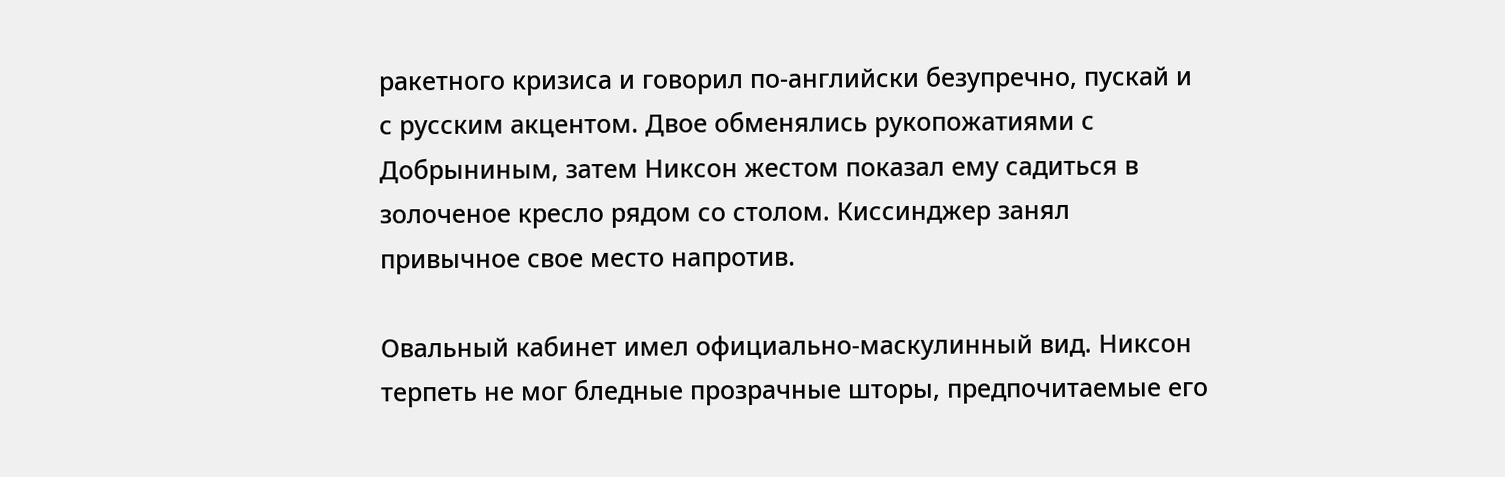ракетного кризиса и говорил по-английски безупречно, пускай и с русским акцентом. Двое обменялись рукопожатиями с Добрыниным, затем Никсон жестом показал ему садиться в золоченое кресло рядом со столом. Киссинджер занял привычное свое место напротив.

Овальный кабинет имел официально-маскулинный вид. Никсон терпеть не мог бледные прозрачные шторы, предпочитаемые его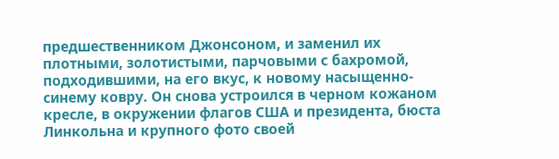предшественником Джонсоном, и заменил их плотными, золотистыми, парчовыми с бахромой, подходившими, на его вкус, к новому насыщенно-синему ковру. Он снова устроился в черном кожаном кресле, в окружении флагов США и президента, бюста Линкольна и крупного фото своей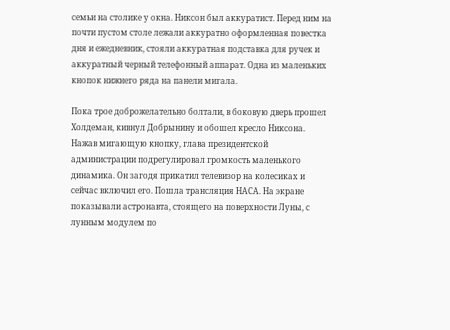семьи на столике у окна. Никсон был аккуратист. Перед ним на почти пустом столе лежали аккуратно оформленная повестка дня и ежедневник, стояли аккуратная подставка для ручек и аккуратный черный телефонный аппарат. Одна из маленьких кнопок нижнего ряда на панели мигала.

Пока трое доброжелательно болтали, в боковую дверь прошел Холдеман, кивнул Добрынину и обошел кресло Никсона. Нажав мигающую кнопку, глава президентской администрации подрегулировал громкость маленького динамика. Он загодя прикатил телевизор на колесиках и сейчас включил его. Пошла трансляция НАСА. На экране показывали астронавта, стоящего на поверхности Луны, с лунным модулем по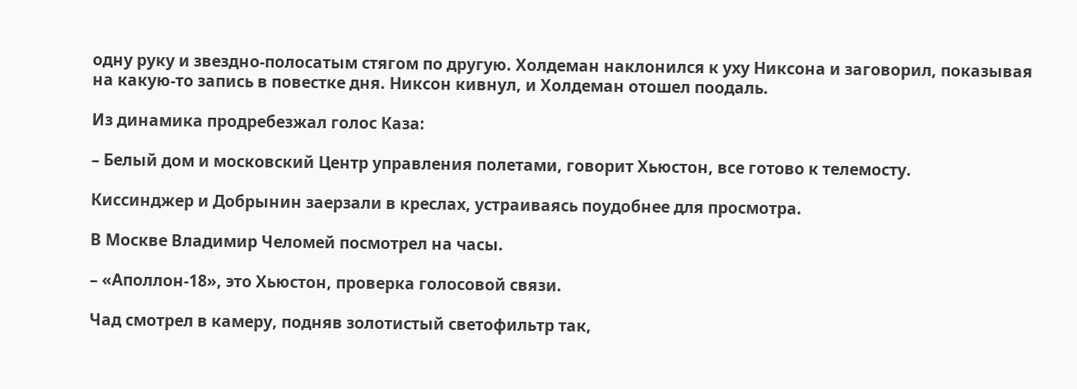одну руку и звездно-полосатым стягом по другую. Холдеман наклонился к уху Никсона и заговорил, показывая на какую-то запись в повестке дня. Никсон кивнул, и Холдеман отошел поодаль.

Из динамика продребезжал голос Каза:

– Белый дом и московский Центр управления полетами, говорит Хьюстон, все готово к телемосту.

Киссинджер и Добрынин заерзали в креслах, устраиваясь поудобнее для просмотра.

В Москве Владимир Челомей посмотрел на часы.

– «Аполлон-18», это Хьюстон, проверка голосовой связи.

Чад смотрел в камеру, подняв золотистый светофильтр так,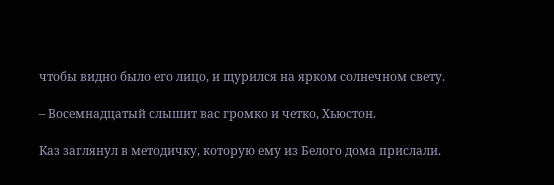чтобы видно было его лицо, и щурился на ярком солнечном свету.

– Восемнадцатый слышит вас громко и четко, Хьюстон.

Каз заглянул в методичку, которую ему из Белого дома прислали.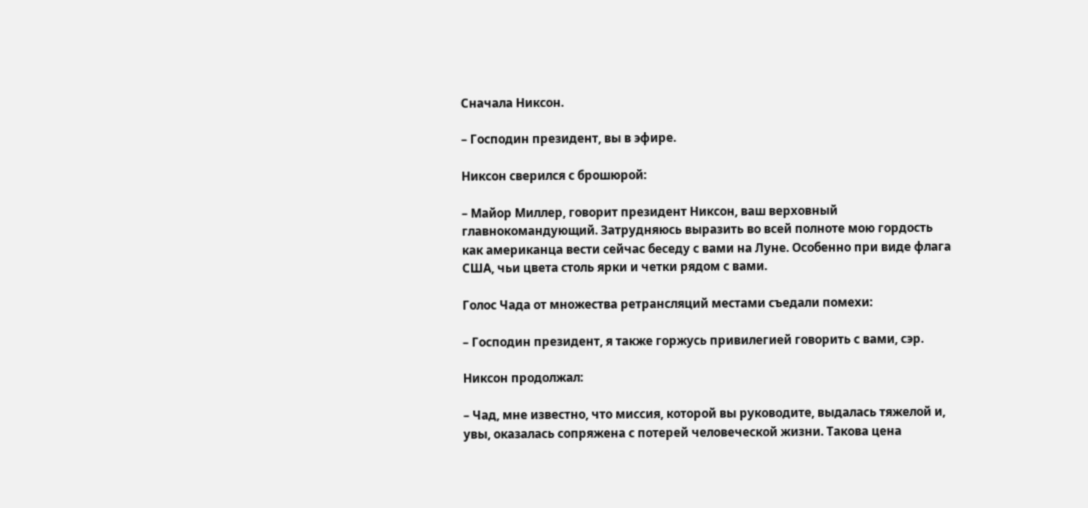Сначала Никсон.

– Господин президент, вы в эфире.

Никсон сверился с брошюрой:

– Майор Миллер, говорит президент Никсон, ваш верховный главнокомандующий. Затрудняюсь выразить во всей полноте мою гордость как американца вести сейчас беседу с вами на Луне. Особенно при виде флага США, чьи цвета столь ярки и четки рядом с вами.

Голос Чада от множества ретрансляций местами съедали помехи:

– Господин президент, я также горжусь привилегией говорить с вами, сэр.

Никсон продолжал:

– Чад, мне известно, что миссия, которой вы руководите, выдалась тяжелой и, увы, оказалась сопряжена с потерей человеческой жизни. Такова цена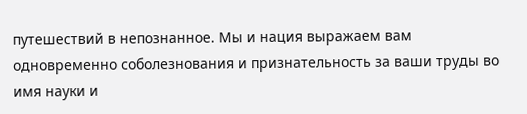путешествий в непознанное. Мы и нация выражаем вам одновременно соболезнования и признательность за ваши труды во имя науки и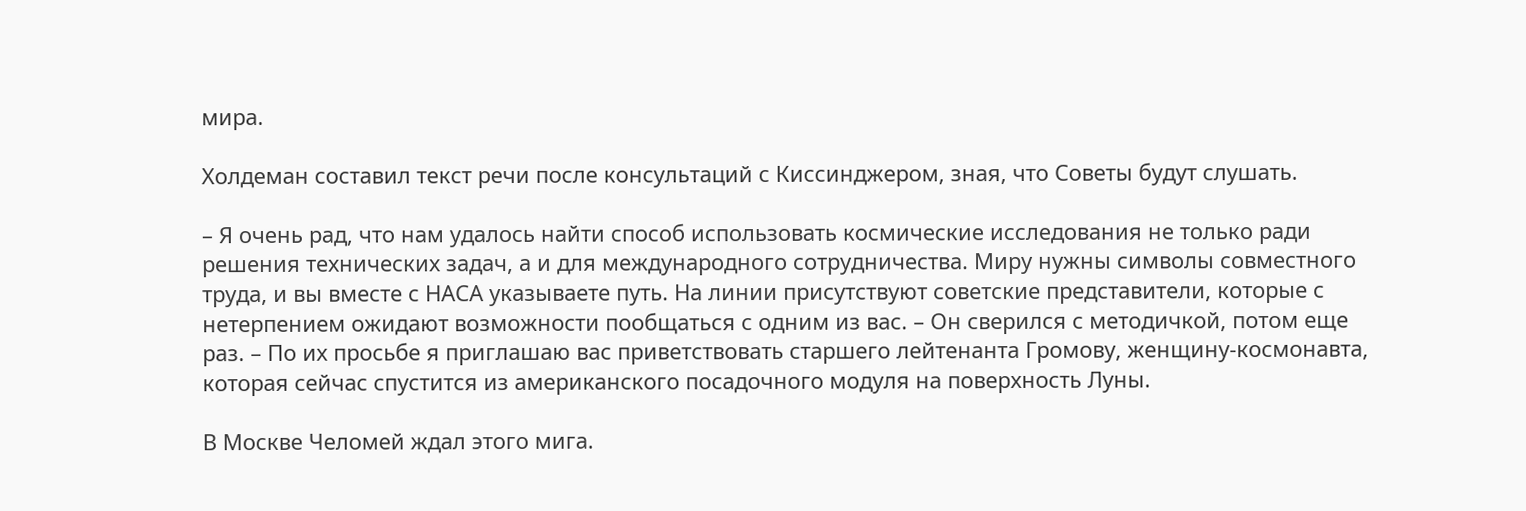мира.

Холдеман составил текст речи после консультаций с Киссинджером, зная, что Советы будут слушать.

– Я очень рад, что нам удалось найти способ использовать космические исследования не только ради решения технических задач, а и для международного сотрудничества. Миру нужны символы совместного труда, и вы вместе с НАСА указываете путь. На линии присутствуют советские представители, которые с нетерпением ожидают возможности пообщаться с одним из вас. – Он сверился с методичкой, потом еще раз. – По их просьбе я приглашаю вас приветствовать старшего лейтенанта Громову, женщину-космонавта, которая сейчас спустится из американского посадочного модуля на поверхность Луны.

В Москве Челомей ждал этого мига.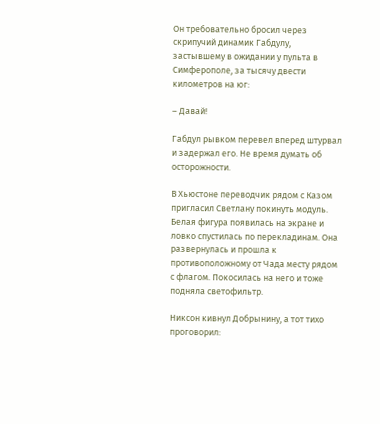Он требовательно бросил через скрипучий динамик Габдулу, застывшему в ожидании у пульта в Симферополе, за тысячу двести километров на юг:

– Давай!

Габдул рывком перевел вперед штурвал и задержал его. Не время думать об осторожности.

В Хьюстоне переводчик рядом с Казом пригласил Светлану покинуть модуль. Белая фигура появилась на экране и ловко спустилась по перекладинам. Она развернулась и прошла к противоположному от Чада месту рядом с флагом. Покосилась на него и тоже подняла светофильтр.

Никсон кивнул Добрынину, а тот тихо проговорил: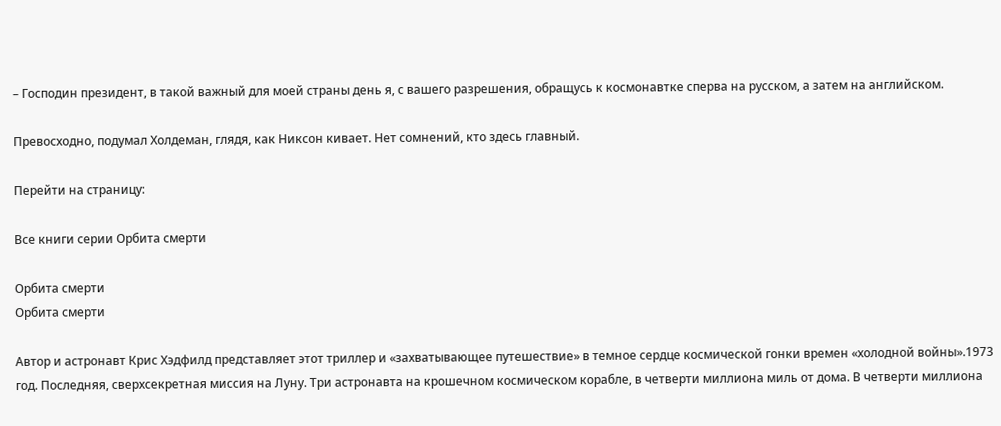– Господин президент, в такой важный для моей страны день я, с вашего разрешения, обращусь к космонавтке сперва на русском, а затем на английском.

Превосходно, подумал Холдеман, глядя, как Никсон кивает. Нет сомнений, кто здесь главный.

Перейти на страницу:

Все книги серии Орбита смерти

Орбита смерти
Орбита смерти

Автор и астронавт Крис Хэдфилд представляет этот триллер и «захватывающее путешествие» в темное сердце космической гонки времен «холодной войны».1973 год. Последняя, сверхсекретная миссия на Луну. Три астронавта на крошечном космическом корабле, в четверти миллиона миль от дома. В четверти миллиона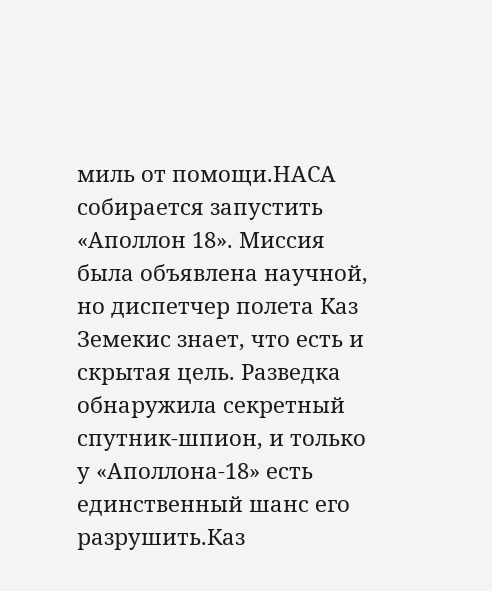миль от помощи.НАСА собирается запустить «Аполлон 18». Миссия была объявлена научной, но диспетчер полета Каз Земекис знает, что есть и скрытая цель. Разведка обнаружила секретный спутник-шпион, и только у «Аполлона-18» есть единственный шанс его разрушить.Каз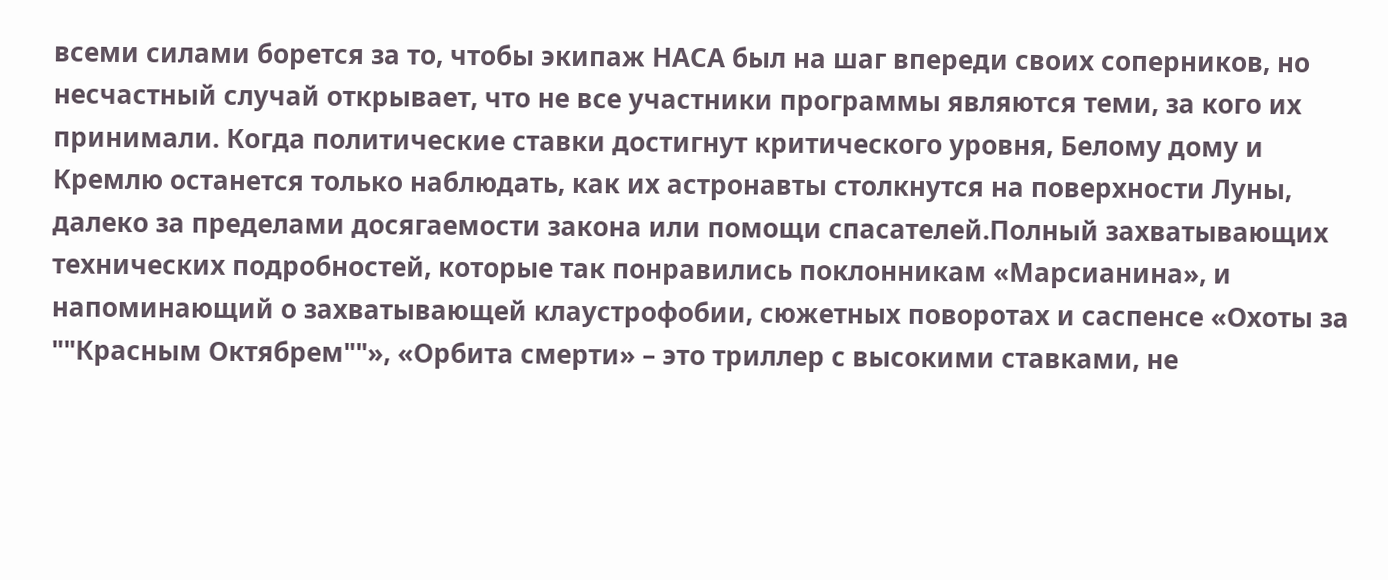всеми силами борется за то, чтобы экипаж НАСА был на шаг впереди своих соперников, но несчастный случай открывает, что не все участники программы являются теми, за кого их принимали. Когда политические ставки достигнут критического уровня, Белому дому и Кремлю останется только наблюдать, как их астронавты столкнутся на поверхности Луны, далеко за пределами досягаемости закона или помощи спасателей.Полный захватывающих технических подробностей, которые так понравились поклонникам «Марсианина», и напоминающий о захватывающей клаустрофобии, сюжетных поворотах и саспенсе «Охоты за ""Красным Октябрем""», «Орбита смерти» – это триллер с высокими ставками, не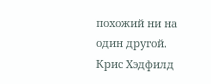похожий ни на один другой. Крис Хэдфилд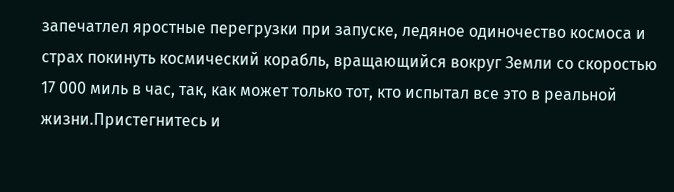запечатлел яростные перегрузки при запуске, ледяное одиночество космоса и страх покинуть космический корабль, вращающийся вокруг Земли со скоростью 17 000 миль в час, так, как может только тот, кто испытал все это в реальной жизни.Пристегнитесь и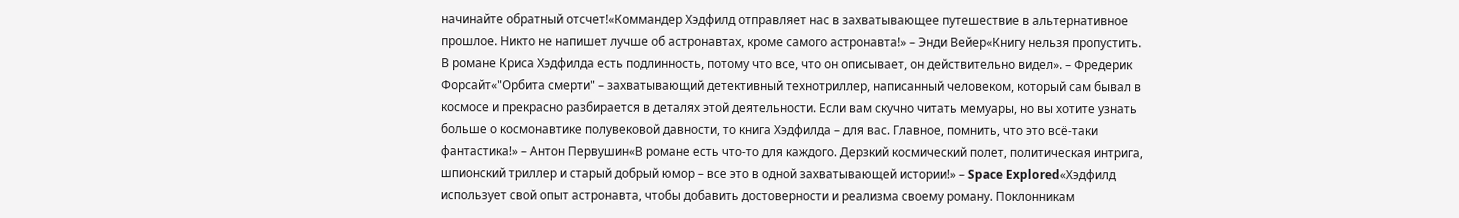начинайте обратный отсчет!«Коммандер Хэдфилд отправляет нас в захватывающее путешествие в альтернативное прошлое. Никто не напишет лучше об астронавтах, кроме самого астронавта!» – Энди Вейер«Книгу нельзя пропустить. В романе Криса Хэдфилда есть подлинность, потому что все, что он описывает, он действительно видел». – Фредерик Форсайт«"Орбита смерти" – захватывающий детективный технотриллер, написанный человеком, который сам бывал в космосе и прекрасно разбирается в деталях этой деятельности. Если вам скучно читать мемуары, но вы хотите узнать больше о космонавтике полувековой давности, то книга Хэдфилда – для вас. Главное, помнить, что это всё-таки фантастика!» – Антон Первушин«В романе есть что-то для каждого. Дерзкий космический полет, политическая интрига, шпионский триллер и старый добрый юмор – все это в одной захватывающей истории!» – Space Explored«Хэдфилд использует свой опыт астронавта, чтобы добавить достоверности и реализма своему роману. Поклонникам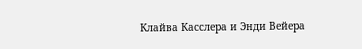Клайва Касслера и Энди Вейера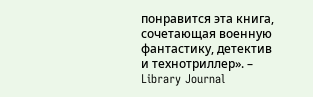понравится эта книга, сочетающая военную фантастику, детектив и технотриллер». – Library Journal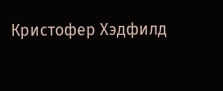Кристофер Хэдфилд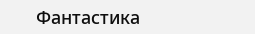Фантастика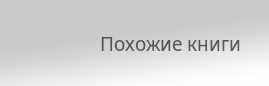Похожие книги